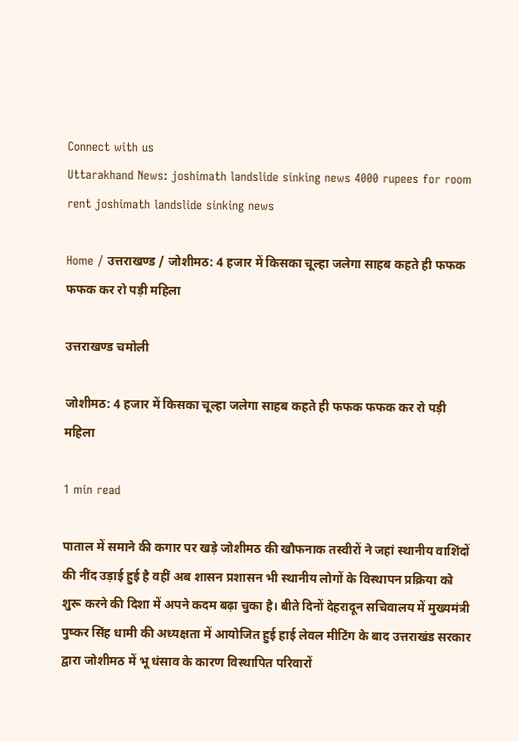Connect with us
Uttarakhand News: joshimath landslide sinking news 4000 rupees for room rent joshimath landslide sinking news

Home / उत्तराखण्ड / जोशीमठ: 4 हजार में किसका चूल्हा जलेगा साहब कहते ही फफक फफक कर रो पड़ी महिला

उत्तराखण्ड चमोली

जोशीमठ: 4 हजार में किसका चूल्हा जलेगा साहब कहते ही फफक फफक कर रो पड़ी महिला

1 min read

पाताल में समाने की कगार पर खड़े जोशीमठ की खौफनाक तस्वीरों ने जहां स्थानीय वाशिंदों की नींद उड़ाई हुई है वहीं अब शासन प्रशासन भी स्थानीय लोगों के विस्थापन प्रक्रिया को शुरू करने की दिशा में अपने कदम बढ़ा चुका है। बीते दिनों देहरादून सचिवालय में मुख्यमंत्री पुष्कर सिंह धामी की अध्यक्षता में आयोजित हुई हाई लेवल मीटिंग के बाद उत्तराखंड सरकार द्वारा जोशीमठ में भू धंसाव के कारण विस्थापित परिवारों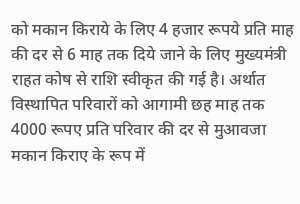को मकान किराये के लिए 4 हजार रूपये प्रति माह की दर से 6 माह तक दिये जाने के लिए मुख्यमंत्री राहत कोष से राशि स्वीकृत की गई है। अर्थात विस्थापित परिवारों को आगामी छह माह तक 4000 रूपए प्रति परिवार की दर से मुआवजा मकान किराए के रूप में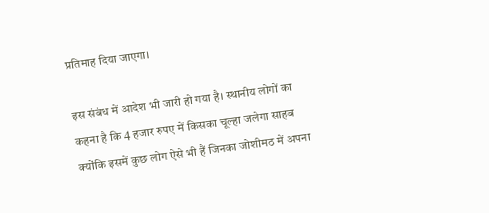प्रतिमाह दिया जाएगा।

इस संबंध में आदेश भी जारी हो गया है। स्थानीय लोगों का कहना है कि 4 हजार रुपए में किसका चूल्हा जलेगा साहब क्योंकि इसमें कुछ लोग ऐसे भी हैं जिनका जोशीमठ में अपना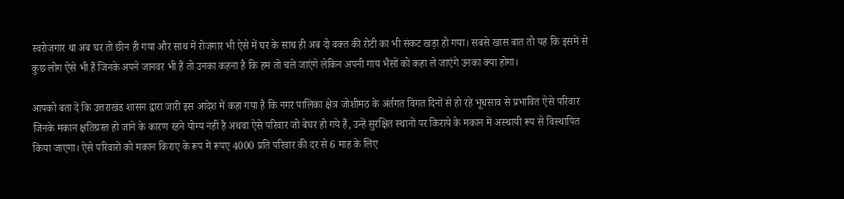स्वरोजगार था अब घर तो छीन ही गया और साथ में रोजगार भी ऐसे में घर के साथ ही अब दो वक्त की रोटी का भी संकट खड़ा हो गया‌। सबसे खास बात तो यह कि इसमें से कुछ लोग ऐसे भी हैं जिनके अपने जानवर भी हैं तो उनका कहना है कि हम तो चले जाएंगे लेकिन अपनी गाय भैंसों को कहा ले जाएंगे उनका क्या होगा।

आपको बता दें कि उत्तराखंड शासन द्वारा जारी इस आदेश में कहा गया है कि नगर पालिका क्षेत्र जोशीमठ के अंर्तगत विगत दिनों से हो रहे भूधसाव से प्रभावित ऐसे परिवार जिनके मकान क्षतिग्रस्त हो जाने के कारण रहने योग्य नहीं है अथवा ऐसे परिवार जो बेघर हो गये हैं, उन्हें सुरक्षित स्थानों पर किराये के मकान में अस्थायी रूप से विस्थापित किया जाएगा। ऐसे परिवारों को मकान किराए के रूप में रूपए 4000 प्रति परिवार की दर से 6 माह के लिए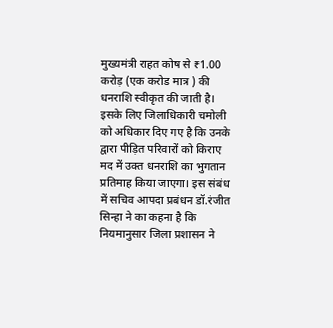मुख्यमंत्री राहत कोष से ₹1.00 करोड़ (एक करोड मात्र ) की धनराशि स्वीकृत की जाती है। इसके लिए जिलाधिकारी चमोली को अधिकार दिए गए है कि उनके द्वारा पीड़ित परिवारों को किराए मद में उक्त धनराशि का भुगतान प्रतिमाह किया जाएगा। इस संबंध में सचिव आपदा प्रबंधन डॉ.रंजीत सिन्हा ने का कहना है कि नियमानुसार जिला प्रशासन ने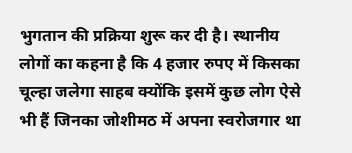भुगतान की प्रक्रिया शुरू कर दी है। स्थानीय लोगों का कहना है कि 4 हजार रुपए में किसका चूल्हा जलेगा साहब क्योंकि इसमें कुछ लोग ऐसे भी हैं जिनका जोशीमठ में अपना स्वरोजगार था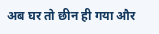अब घर तो छीन ही गया और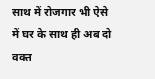साथ में रोजगार भी ऐसे में घर के साथ ही अब दो वक्त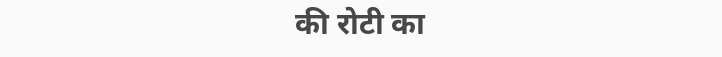की रोटी का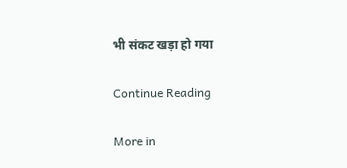भी संकट खड़ा हो गया‌

Continue Reading

More in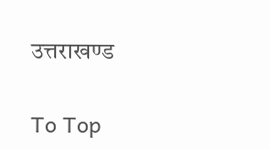उत्तराखण्ड

To Top